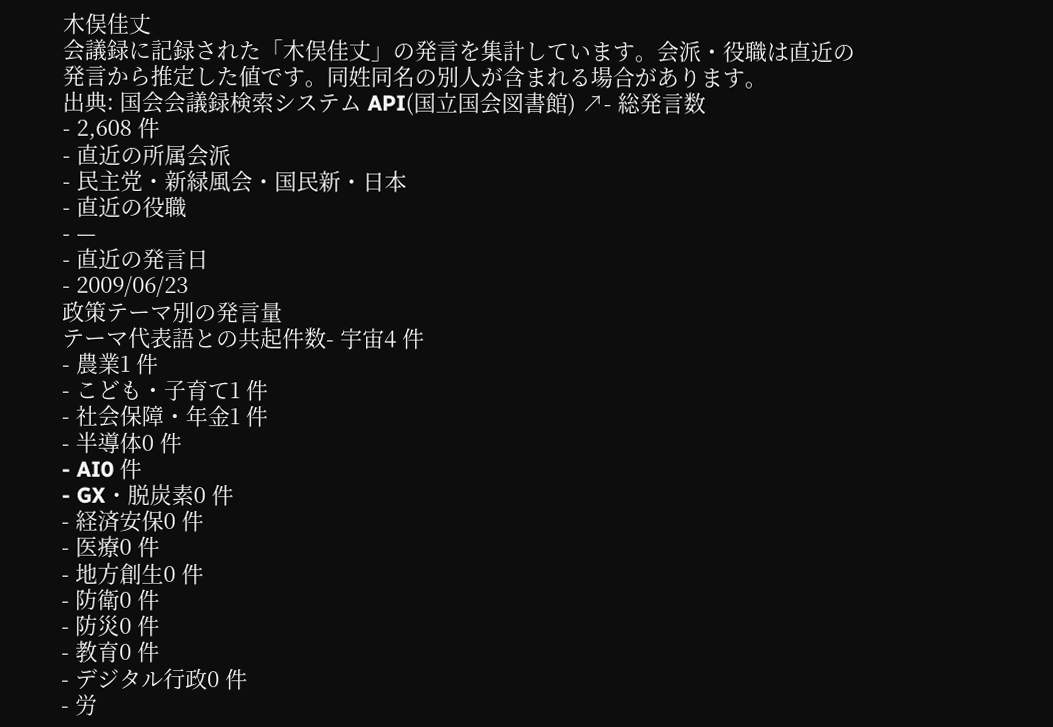木俣佳丈
会議録に記録された「木俣佳丈」の発言を集計しています。会派・役職は直近の発言から推定した値です。同姓同名の別人が含まれる場合があります。
出典: 国会会議録検索システム API(国立国会図書館) ↗- 総発言数
- 2,608 件
- 直近の所属会派
- 民主党・新緑風会・国民新・日本
- 直近の役職
- —
- 直近の発言日
- 2009/06/23
政策テーマ別の発言量
テーマ代表語との共起件数- 宇宙4 件
- 農業1 件
- こども・子育て1 件
- 社会保障・年金1 件
- 半導体0 件
- AI0 件
- GX・脱炭素0 件
- 経済安保0 件
- 医療0 件
- 地方創生0 件
- 防衛0 件
- 防災0 件
- 教育0 件
- デジタル行政0 件
- 労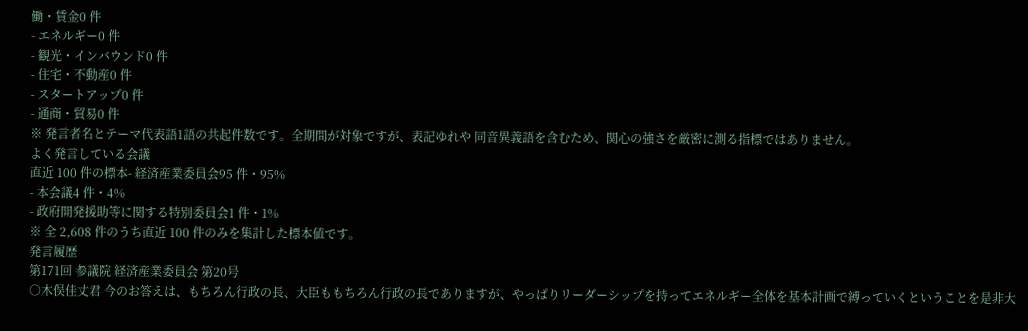働・賃金0 件
- エネルギー0 件
- 観光・インバウンド0 件
- 住宅・不動産0 件
- スタートアップ0 件
- 通商・貿易0 件
※ 発言者名とテーマ代表語1語の共起件数です。全期間が対象ですが、表記ゆれや 同音異義語を含むため、関心の強さを厳密に測る指標ではありません。
よく発言している会議
直近 100 件の標本- 経済産業委員会95 件・95%
- 本会議4 件・4%
- 政府開発援助等に関する特別委員会1 件・1%
※ 全 2,608 件のうち直近 100 件のみを集計した標本値です。
発言履歴
第171回 参議院 経済産業委員会 第20号
○木俣佳丈君 今のお答えは、もちろん行政の長、大臣ももちろん行政の長でありますが、やっぱりリーダーシップを持ってエネルギー全体を基本計画で縛っていくということを是非大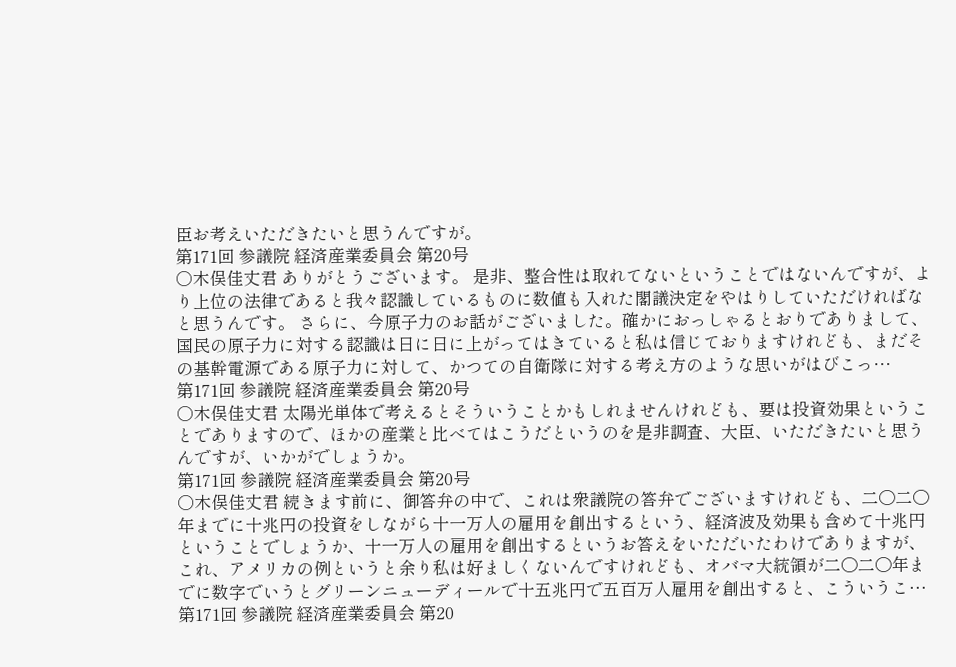臣お考えいただきたいと思うんですが。
第171回 参議院 経済産業委員会 第20号
○木俣佳丈君 ありがとうございます。 是非、整合性は取れてないということではないんですが、より上位の法律であると我々認識しているものに数値も入れた閣議決定をやはりしていただければなと思うんです。 さらに、今原子力のお話がございました。確かにおっしゃるとおりでありまして、国民の原子力に対する認識は日に日に上がってはきていると私は信じておりますけれども、まだその基幹電源である原子力に対して、かつての自衛隊に対する考え方のような思いがはびこっ…
第171回 参議院 経済産業委員会 第20号
○木俣佳丈君 太陽光単体で考えるとそういうことかもしれませんけれども、要は投資効果ということでありますので、ほかの産業と比べてはこうだというのを是非調査、大臣、いただきたいと思うんですが、いかがでしょうか。
第171回 参議院 経済産業委員会 第20号
○木俣佳丈君 続きます前に、御答弁の中で、これは衆議院の答弁でございますけれども、二〇二〇年までに十兆円の投資をしながら十一万人の雇用を創出するという、経済波及効果も含めて十兆円ということでしょうか、十一万人の雇用を創出するというお答えをいただいたわけでありますが、これ、アメリカの例というと余り私は好ましくないんですけれども、オバマ大統領が二〇二〇年までに数字でいうとグリーンニューディールで十五兆円で五百万人雇用を創出すると、こういうこ…
第171回 参議院 経済産業委員会 第20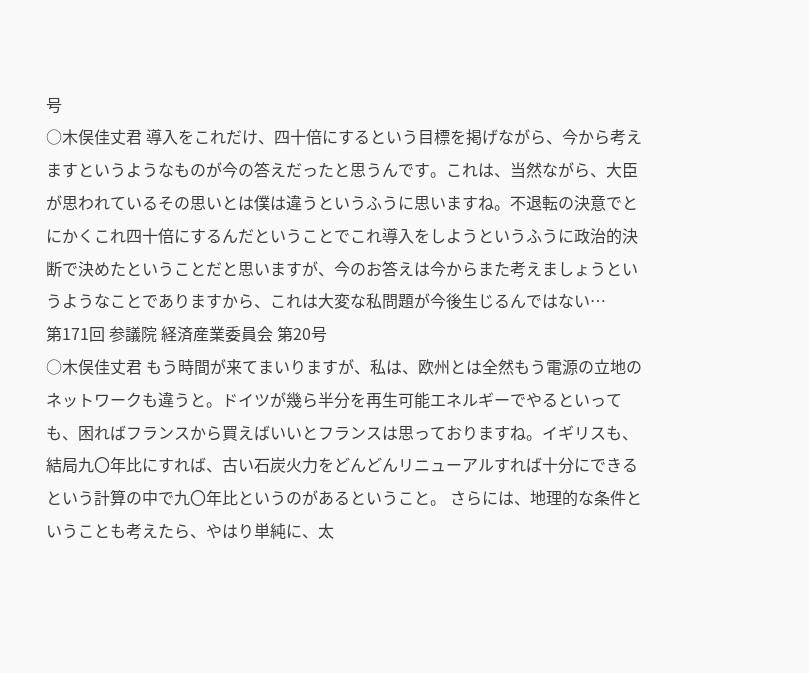号
○木俣佳丈君 導入をこれだけ、四十倍にするという目標を掲げながら、今から考えますというようなものが今の答えだったと思うんです。これは、当然ながら、大臣が思われているその思いとは僕は違うというふうに思いますね。不退転の決意でとにかくこれ四十倍にするんだということでこれ導入をしようというふうに政治的決断で決めたということだと思いますが、今のお答えは今からまた考えましょうというようなことでありますから、これは大変な私問題が今後生じるんではない…
第171回 参議院 経済産業委員会 第20号
○木俣佳丈君 もう時間が来てまいりますが、私は、欧州とは全然もう電源の立地のネットワークも違うと。ドイツが幾ら半分を再生可能エネルギーでやるといっても、困ればフランスから買えばいいとフランスは思っておりますね。イギリスも、結局九〇年比にすれば、古い石炭火力をどんどんリニューアルすれば十分にできるという計算の中で九〇年比というのがあるということ。 さらには、地理的な条件ということも考えたら、やはり単純に、太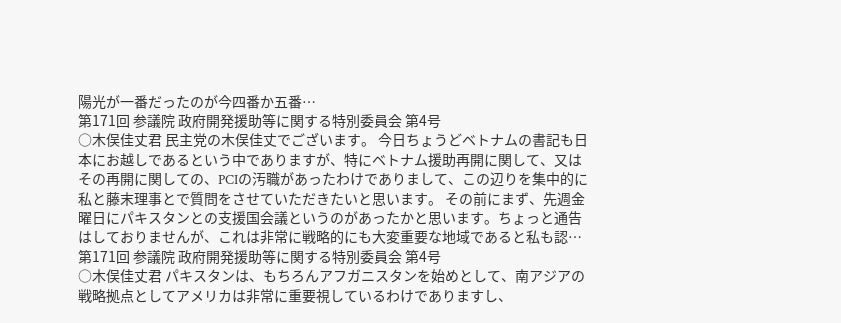陽光が一番だったのが今四番か五番…
第171回 参議院 政府開発援助等に関する特別委員会 第4号
○木俣佳丈君 民主党の木俣佳丈でございます。 今日ちょうどベトナムの書記も日本にお越しであるという中でありますが、特にベトナム援助再開に関して、又はその再開に関しての、PCIの汚職があったわけでありまして、この辺りを集中的に私と藤末理事とで質問をさせていただきたいと思います。 その前にまず、先週金曜日にパキスタンとの支援国会議というのがあったかと思います。ちょっと通告はしておりませんが、これは非常に戦略的にも大変重要な地域であると私も認…
第171回 参議院 政府開発援助等に関する特別委員会 第4号
○木俣佳丈君 パキスタンは、もちろんアフガニスタンを始めとして、南アジアの戦略拠点としてアメリカは非常に重要視しているわけでありますし、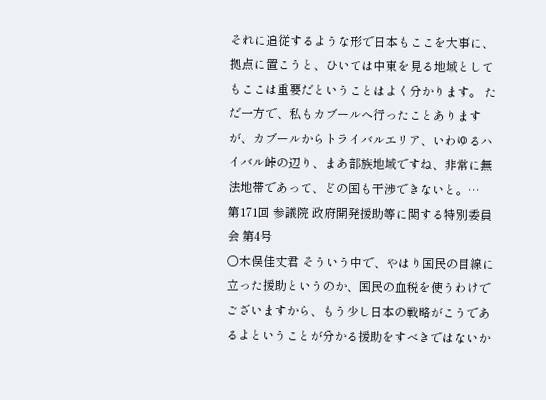それに追従するような形で日本もここを大事に、拠点に置こうと、ひいては中東を見る地域としてもここは重要だということはよく分かります。 ただ一方で、私もカブールへ行ったことありますが、カブールからトライバルエリア、いわゆるハイバル峠の辺り、まあ部族地域ですね、非常に無法地帯であって、どの国も干渉できないと。…
第171回 参議院 政府開発援助等に関する特別委員会 第4号
○木俣佳丈君 そういう中で、やはり国民の目線に立った援助というのか、国民の血税を使うわけでございますから、もう少し日本の戦略がこうであるよということが分かる援助をすべきではないか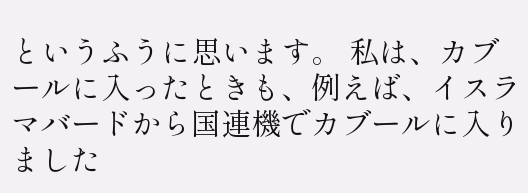というふうに思います。 私は、カブールに入ったときも、例えば、イスラマバードから国連機でカブールに入りました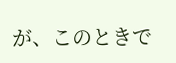が、このときで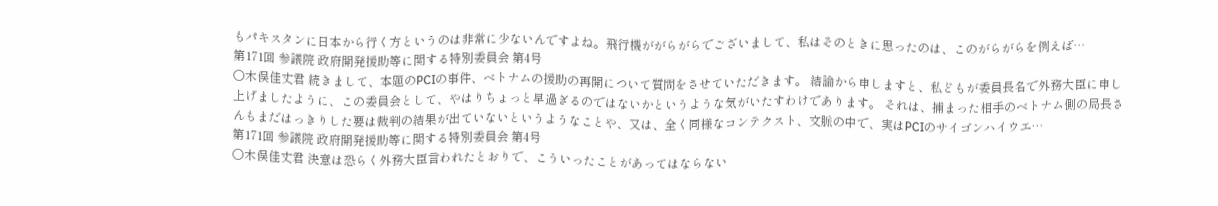もパキスタンに日本から行く方というのは非常に少ないんですよね。飛行機ががらがらでございまして、私はそのときに思ったのは、このがらがらを例えば…
第171回 参議院 政府開発援助等に関する特別委員会 第4号
○木俣佳丈君 続きまして、本題のPCIの事件、ベトナムの援助の再開について質問をさせていただきます。 結論から申しますと、私どもが委員長名で外務大臣に申し上げましたように、この委員会として、やはりちょっと早過ぎるのではないかというような気がいたすわけであります。 それは、捕まった相手のベトナム側の局長さんもまだはっきりした要は裁判の結果が出ていないというようなことや、又は、全く同様なコンテクスト、文脈の中で、実はPCIのサイゴンハイウエ…
第171回 参議院 政府開発援助等に関する特別委員会 第4号
○木俣佳丈君 決意は恐らく外務大臣言われたとおりで、こういったことがあってはならない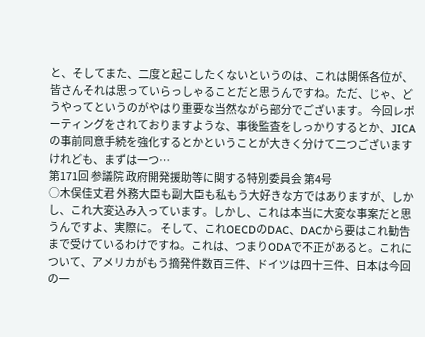と、そしてまた、二度と起こしたくないというのは、これは関係各位が、皆さんそれは思っていらっしゃることだと思うんですね。ただ、じゃ、どうやってというのがやはり重要な当然ながら部分でございます。 今回レポーティングをされておりますような、事後監査をしっかりするとか、JICAの事前同意手続を強化するとかということが大きく分けて二つございますけれども、まずは一つ…
第171回 参議院 政府開発援助等に関する特別委員会 第4号
○木俣佳丈君 外務大臣も副大臣も私もう大好きな方ではありますが、しかし、これ大変込み入っています。しかし、これは本当に大変な事案だと思うんですよ、実際に。 そして、これOECDのDAC、DACから要はこれ勧告まで受けているわけですね。これは、つまりODAで不正があると。これについて、アメリカがもう摘発件数百三件、ドイツは四十三件、日本は今回の一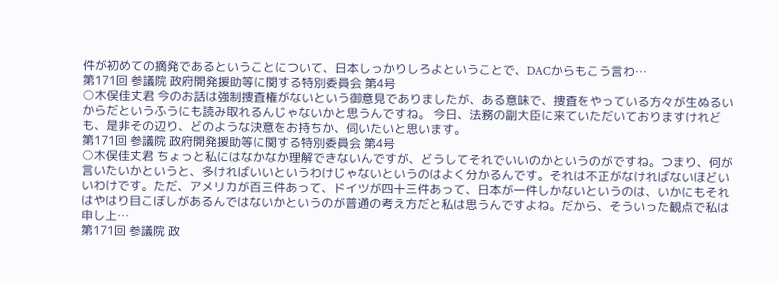件が初めての摘発であるということについて、日本しっかりしろよということで、DACからもこう言わ…
第171回 参議院 政府開発援助等に関する特別委員会 第4号
○木俣佳丈君 今のお話は強制捜査権がないという御意見でありましたが、ある意味で、捜査をやっている方々が生ぬるいからだというふうにも読み取れるんじゃないかと思うんですね。 今日、法務の副大臣に来ていただいておりますけれども、是非その辺り、どのような決意をお持ちか、伺いたいと思います。
第171回 参議院 政府開発援助等に関する特別委員会 第4号
○木俣佳丈君 ちょっと私にはなかなか理解できないんですが、どうしてそれでいいのかというのがですね。つまり、何が言いたいかというと、多ければいいというわけじゃないというのはよく分かるんです。それは不正がなければないほどいいわけです。ただ、アメリカが百三件あって、ドイツが四十三件あって、日本が一件しかないというのは、いかにもそれはやはり目こぼしがあるんではないかというのが普通の考え方だと私は思うんですよね。だから、そういった観点で私は申し上…
第171回 参議院 政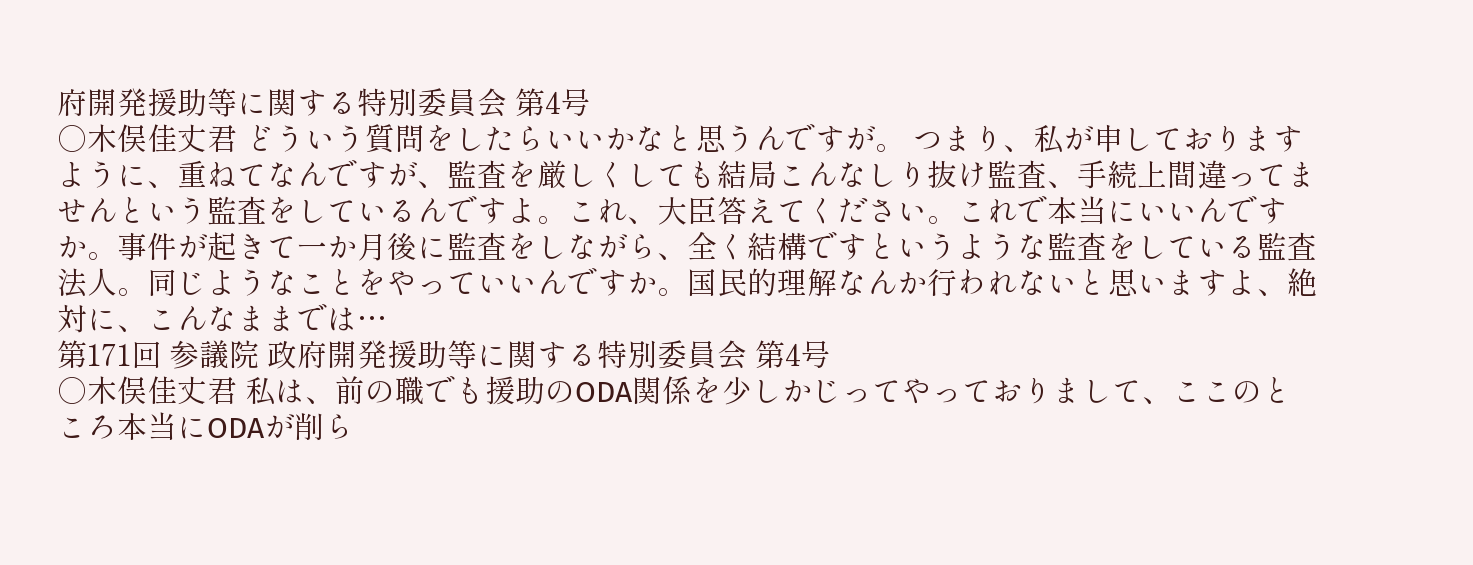府開発援助等に関する特別委員会 第4号
○木俣佳丈君 どういう質問をしたらいいかなと思うんですが。 つまり、私が申しておりますように、重ねてなんですが、監査を厳しくしても結局こんなしり抜け監査、手続上間違ってませんという監査をしているんですよ。これ、大臣答えてください。これで本当にいいんですか。事件が起きて一か月後に監査をしながら、全く結構ですというような監査をしている監査法人。同じようなことをやっていいんですか。国民的理解なんか行われないと思いますよ、絶対に、こんなままでは…
第171回 参議院 政府開発援助等に関する特別委員会 第4号
○木俣佳丈君 私は、前の職でも援助のODA関係を少しかじってやっておりまして、ここのところ本当にODAが削ら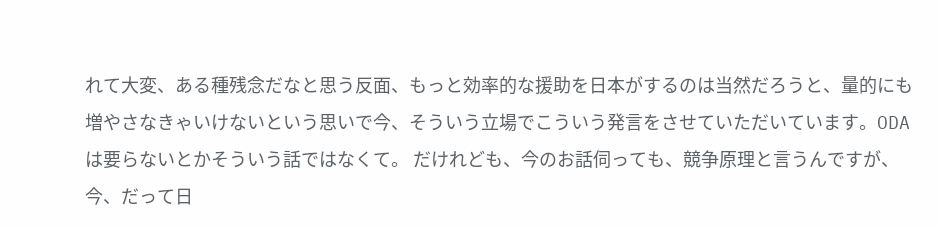れて大変、ある種残念だなと思う反面、もっと効率的な援助を日本がするのは当然だろうと、量的にも増やさなきゃいけないという思いで今、そういう立場でこういう発言をさせていただいています。ODAは要らないとかそういう話ではなくて。 だけれども、今のお話伺っても、競争原理と言うんですが、今、だって日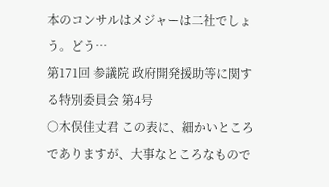本のコンサルはメジャーは二社でしょう。どう…
第171回 参議院 政府開発援助等に関する特別委員会 第4号
○木俣佳丈君 この表に、細かいところでありますが、大事なところなもので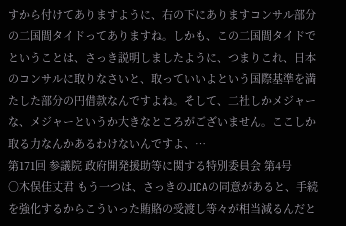すから付けてありますように、右の下にありますコンサル部分の二国間タイドってありますね。しかも、この二国間タイドでということは、さっき説明しましたように、つまりこれ、日本のコンサルに取りなさいと、取っていいよという国際基準を満たした部分の円借款なんですよね。そして、二社しかメジャーな、メジャーというか大きなところがございません。ここしか取る力なんかあるわけないんですよ、…
第171回 参議院 政府開発援助等に関する特別委員会 第4号
○木俣佳丈君 もう一つは、さっきのJICAの同意があると、手続を強化するからこういった賄賂の受渡し等々が相当減るんだと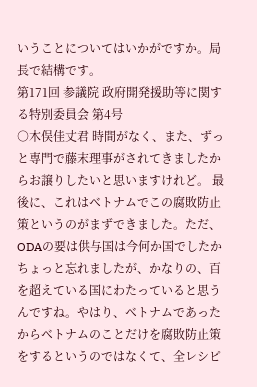いうことについてはいかがですか。局長で結構です。
第171回 参議院 政府開発援助等に関する特別委員会 第4号
○木俣佳丈君 時間がなく、また、ずっと専門で藤末理事がされてきましたからお譲りしたいと思いますけれど。 最後に、これはベトナムでこの腐敗防止策というのがまずできました。ただ、ODAの要は供与国は今何か国でしたかちょっと忘れましたが、かなりの、百を超えている国にわたっていると思うんですね。やはり、ベトナムであったからベトナムのことだけを腐敗防止策をするというのではなくて、全レシピ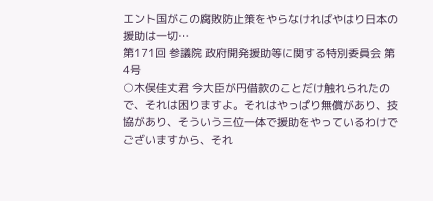エント国がこの腐敗防止策をやらなければやはり日本の援助は一切…
第171回 参議院 政府開発援助等に関する特別委員会 第4号
○木俣佳丈君 今大臣が円借款のことだけ触れられたので、それは困りますよ。それはやっぱり無償があり、技協があり、そういう三位一体で援助をやっているわけでございますから、それ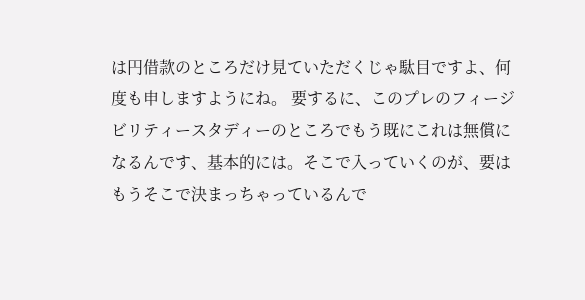は円借款のところだけ見ていただくじゃ駄目ですよ、何度も申しますようにね。 要するに、このプレのフィージビリティースタディーのところでもう既にこれは無償になるんです、基本的には。そこで入っていくのが、要はもうそこで決まっちゃっているんで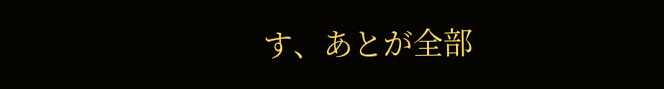す、あとが全部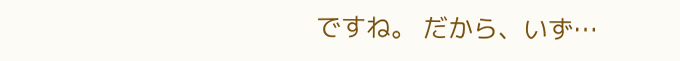ですね。 だから、いず…